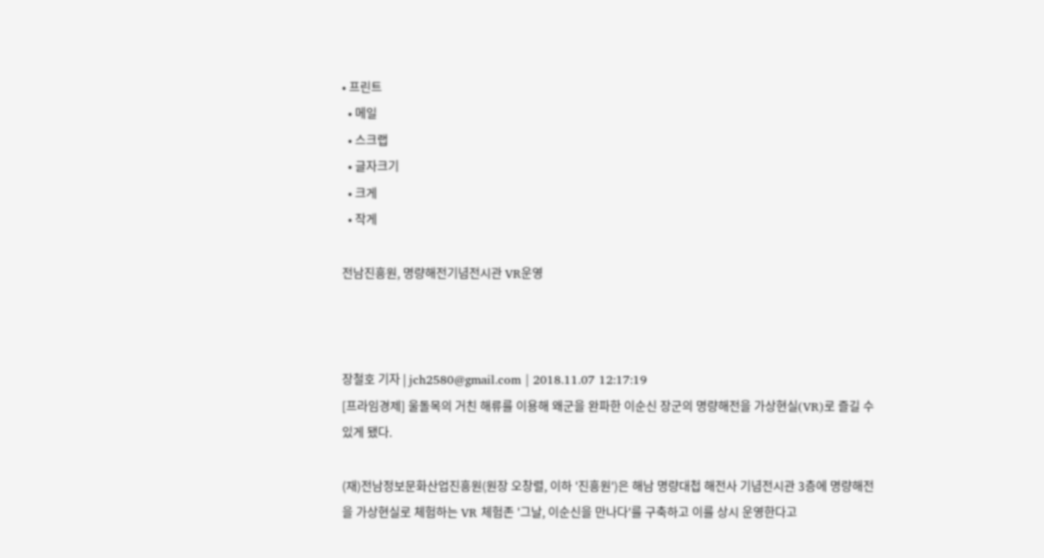• 프린트
  • 메일
  • 스크랩
  • 글자크기
  • 크게
  • 작게

전남진흥원, 명량해전기념전시관 VR운영



장철호 기자 | jch2580@gmail.com | 2018.11.07 12:17:19
[프라임경제] 울돌목의 거친 해류를 이용해 왜군을 완파한 이순신 장군의 명량해전을 가상현실(VR)로 즐길 수 있게 됐다.

(재)전남정보문화산업진흥원(원장 오창렬, 이하 '진흥원')은 해남 명량대첩 해전사 기념전시관 3층에 명량해전을 가상현실로 체험하는 VR 체험존 '그날, 이순신을 만나다'를 구축하고 이를 상시 운영한다고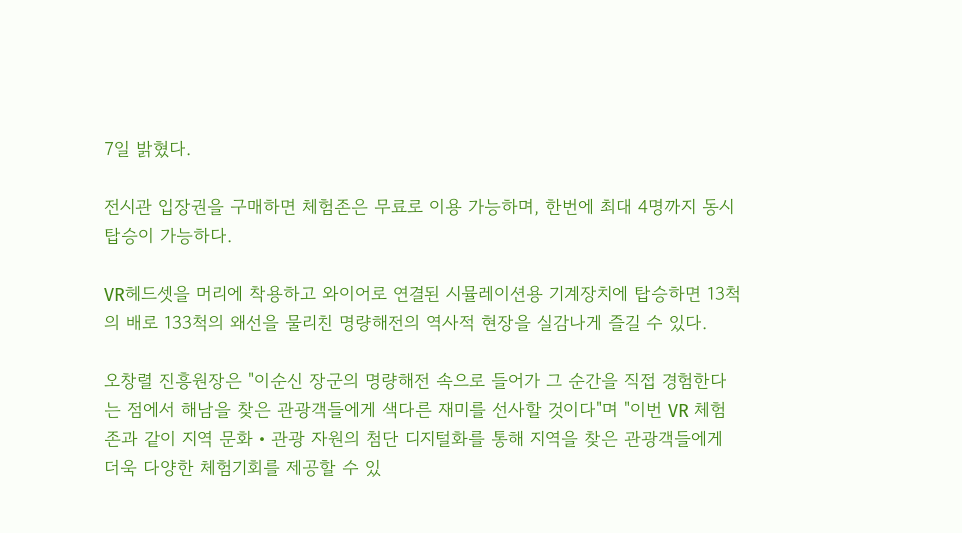7일 밝혔다.

전시관 입장권을 구매하면 체험존은 무료로 이용 가능하며, 한번에 최대 4명까지 동시 탑승이 가능하다.

VR헤드셋을 머리에 착용하고 와이어로 연결된 시뮬레이션용 기계장치에 탑승하면 13척의 배로 133척의 왜선을 물리친 명량해전의 역사적 현장을 실감나게 즐길 수 있다.

오창렬 진흥원장은 "이순신 장군의 명량해전 속으로 들어가 그 순간을 직접 경험한다는 점에서 해남을 찾은 관광객들에게 색다른 재미를 선사할 것이다"며 "이번 VR 체험존과 같이 지역 문화‧관광 자원의 첨단 디지털화를 통해 지역을 찾은 관광객들에게 더욱 다양한 체험기회를 제공할 수 있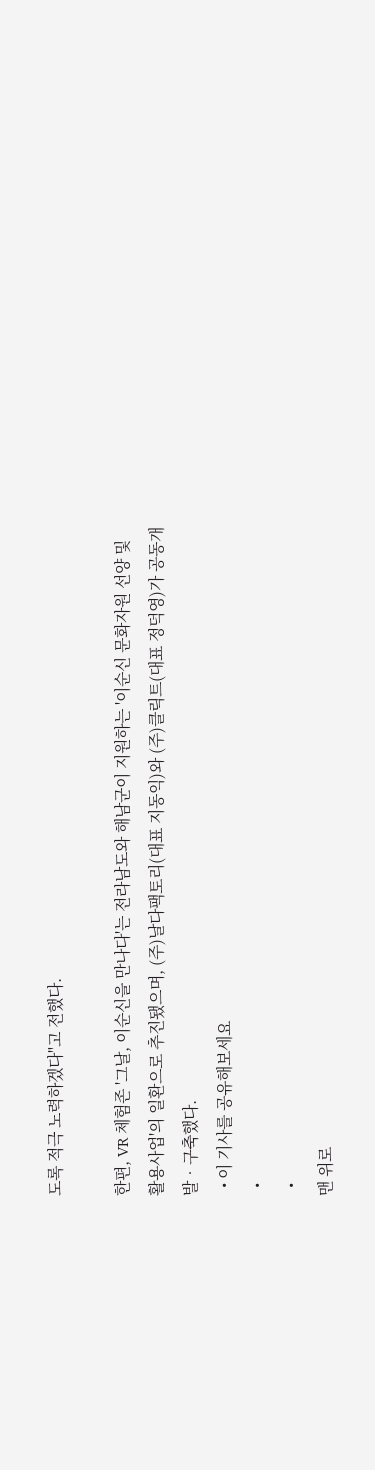도록 적극 노력하겠다"고 전했다.

한편, VR 체험존 '그날, 이순신을 만나다'는 전라남도와 해남군이 지원하는 '이순신 문화자원 선양 및 활용사업'의 일환으로 추진됐으며, (주)날다팩토리(대표 지동익)와 (주)클릭트(대표 정덕영)가 공동개발‧구축했다.
  • 이 기사를 공유해보세요
  •
  •
맨 위로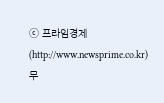ⓒ 프라임경제(http://www.newsprime.co.kr) 무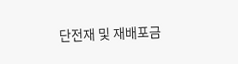단전재 및 재배포금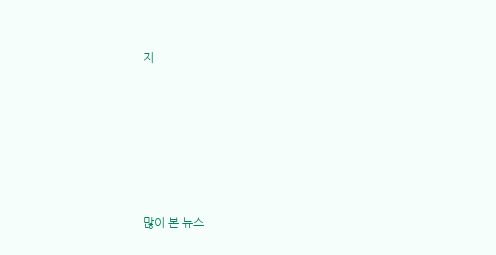지






많이 본 뉴스